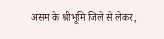असम के श्रीभूमि जिले से लेकर,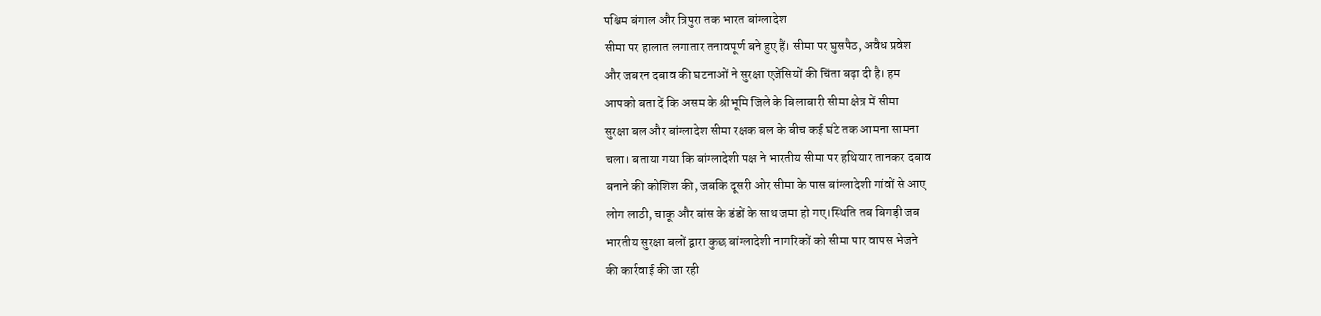पश्चिम बंगाल और त्रिपुरा तक भारत बांग्लादेश
सीमा पर हालात लगातार तनावपूर्ण बने हुए हैं। सीमा पर घुसपैठ, अवैध प्रवेश
और जबरन दबाव की घटनाओं ने सुरक्षा एजेंसियों की चिंता बढ़ा दी है। हम
आपको बता दें कि असम के श्रीभूमि जिले के बिलाबारी सीमा क्षेत्र में सीमा
सुरक्षा बल और बांग्लादेश सीमा रक्षक बल के बीच कई घंटे तक आमना सामना
चला। बताया गया कि बांग्लादेशी पक्ष ने भारतीय सीमा पर हथियार तानकर दबाव
बनाने की कोशिश की, जबकि दूसरी ओर सीमा के पास बांग्लादेशी गांवों से आए
लोग लाठी, चाकू और बांस के डंडों के साथ जमा हो गए।स्थिति तब बिगड़ी जब
भारतीय सुरक्षा बलों द्वारा कुछ बांग्लादेशी नागरिकों को सीमा पार वापस भेजने
की कार्रवाई की जा रही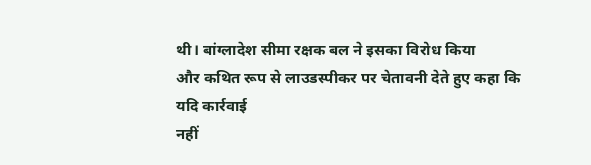थी। बांग्लादेश सीमा रक्षक बल ने इसका विरोध किया
और कथित रूप से लाउडस्पीकर पर चेतावनी देते हुए कहा कि यदि कार्रवाई
नहीं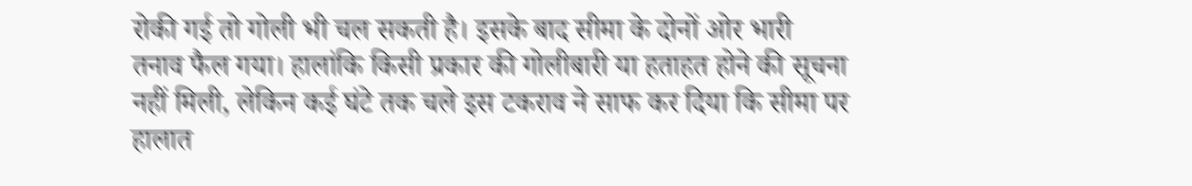रोकी गई तो गोली भी चल सकती है। इसके बाद सीमा के दोनों ओर भारी
तनाव फैल गया। हालांकि किसी प्रकार की गोलीबारी या हताहत होने की सूचना
नहीं मिली, लेकिन कई घंटे तक चले इस टकराव ने साफ कर दिया कि सीमा पर
हालात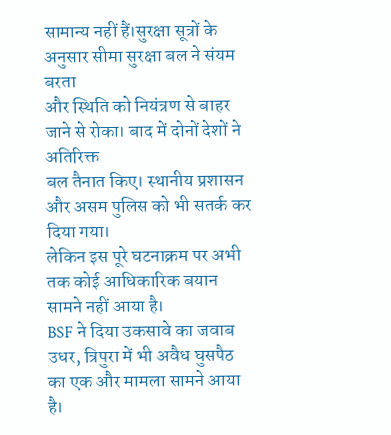सामान्य नहीं हैं।सुरक्षा सूत्रों के अनुसार सीमा सुरक्षा बल ने संयम बरता
और स्थिति को नियंत्रण से बाहर जाने से रोका। बाद में दोनों देशों ने अतिरिक्त
बल तैनात किए। स्थानीय प्रशासन और असम पुलिस को भी सतर्क कर दिया गया।
लेकिन इस पूरे घटनाक्रम पर अभी तक कोई आधिकारिक बयान सामने नहीं आया है।
BSF ने दिया उकसावे का जवाब
उधर, त्रिपुरा में भी अवैध घुसपैठ का एक और मामला सामने आया है।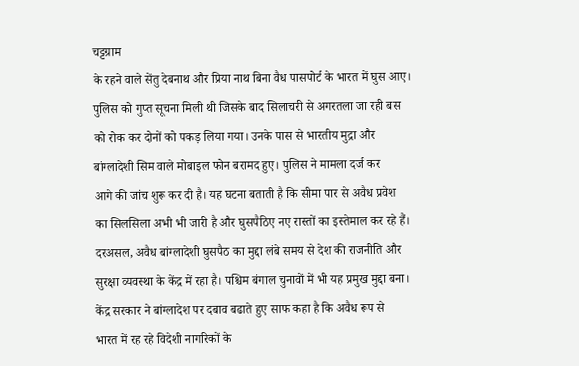चट्टग्राम
के रहने वाले सेंतु देबनाथ और प्रिया नाथ बिना वैध पासपोर्ट के भारत में घुस आए।
पुलिस को गुप्त सूचना मिली थी जिसके बाद सिलाचरी से अगरतला जा रही बस
को रोक कर दोनों को पकड़ लिया गया। उनके पास से भारतीय मुद्रा और
बांग्लादेशी सिम वाले मोबाइल फोन बरामद हुए। पुलिस ने मामला दर्ज कर
आगे की जांच शुरू कर दी है। यह घटना बताती है कि सीमा पार से अवैध प्रवेश
का सिलसिला अभी भी जारी है और घुसपैठिए नए रास्तों का इस्तेमाल कर रहे हैं।
दरअसल, अवैध बांग्लादेशी घुसपैठ का मुद्दा लंबे समय से देश की राजनीति और
सुरक्षा व्यवस्था के केंद्र में रहा है। पश्चिम बंगाल चुनावों में भी यह प्रमुख मुद्दा बना।
केंद्र सरकार ने बांग्लादेश पर दबाव बढाते हुए साफ कहा है कि अवैध रूप से
भारत में रह रहे विदेशी नागरिकों के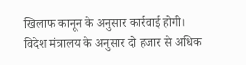खिलाफ कानून के अनुसार कार्रवाई होगी।
विदेश मंत्रालय के अनुसार दो हजार से अधिक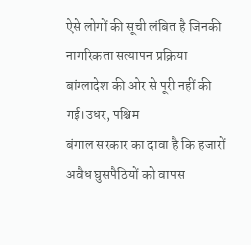ऐसे लोगों की सूची लंबित है जिनकी
नागरिकता सत्यापन प्रक्रिया बांग्लादेश की ओर से पूरी नहीं की गई।उधर, पश्चिम
बंगाल सरकार का दावा है कि हजारों अवैध घुसपैठियों को वापस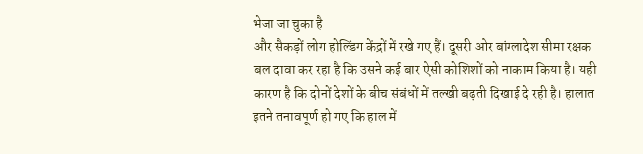भेजा जा चुका है
और सैकड़ों लोग होल्डिंग केंद्रों में रखे गए हैं। दूसरी ओर बांग्लादेश सीमा रक्षक
बल दावा कर रहा है कि उसने कई बार ऐसी कोशिशों को नाकाम किया है। यही
कारण है कि दोनों देशों के बीच संबंधों में तल्खी बढ़ती दिखाई दे रही है। हालात
इतने तनावपूर्ण हो गए कि हाल में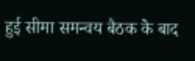हुई सीमा समन्वय बैठक के बाद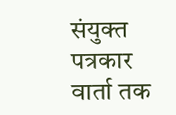संयुक्त
पत्रकार वार्ता तक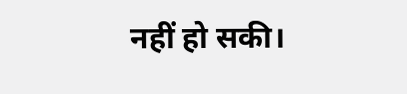नहीं हो सकी।